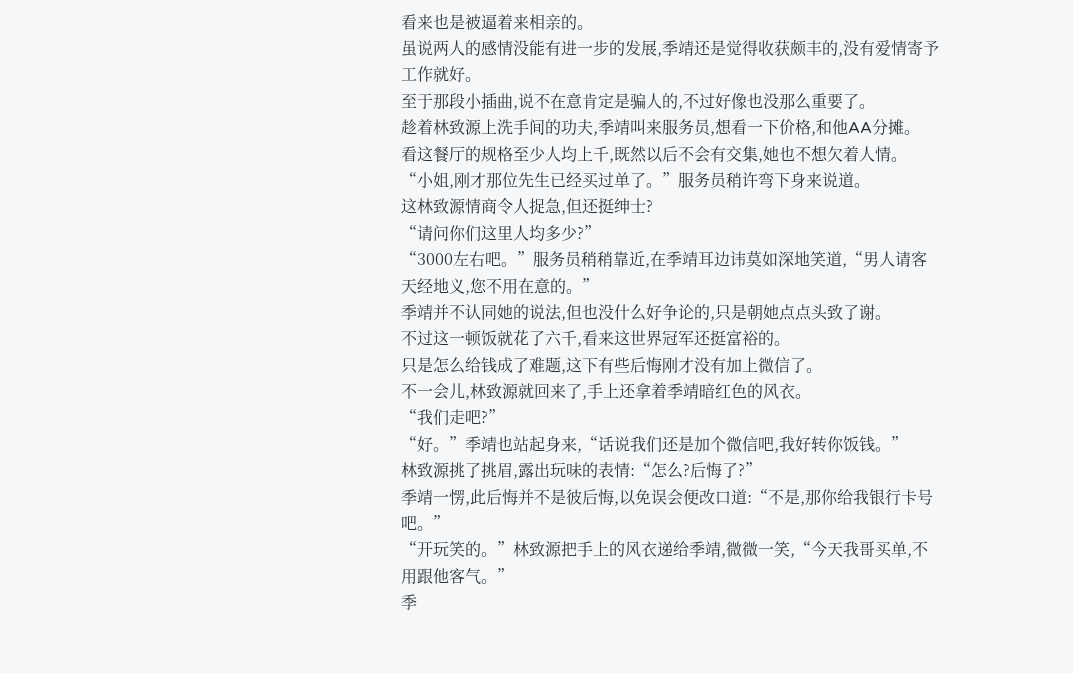看来也是被逼着来相亲的。
虽说两人的感情没能有进一步的发展,季靖还是觉得收获颇丰的,没有爱情寄予工作就好。
至于那段小插曲,说不在意肯定是骗人的,不过好像也没那么重要了。
趁着林致源上洗手间的功夫,季靖叫来服务员,想看一下价格,和他AA分摊。
看这餐厅的规格至少人均上千,既然以后不会有交集,她也不想欠着人情。
“小姐,刚才那位先生已经买过单了。”服务员稍许弯下身来说道。
这林致源情商令人捉急,但还挺绅士?
“请问你们这里人均多少?”
“3000左右吧。”服务员稍稍靠近,在季靖耳边讳莫如深地笑道,“男人请客天经地义,您不用在意的。”
季靖并不认同她的说法,但也没什么好争论的,只是朝她点点头致了谢。
不过这一顿饭就花了六千,看来这世界冠军还挺富裕的。
只是怎么给钱成了难题,这下有些后悔刚才没有加上微信了。
不一会儿,林致源就回来了,手上还拿着季靖暗红色的风衣。
“我们走吧?”
“好。”季靖也站起身来,“话说我们还是加个微信吧,我好转你饭钱。”
林致源挑了挑眉,露出玩味的表情:“怎么?后悔了?”
季靖一愣,此后悔并不是彼后悔,以免误会便改口道:“不是,那你给我银行卡号吧。”
“开玩笑的。”林致源把手上的风衣递给季靖,微微一笑,“今天我哥买单,不用跟他客气。”
季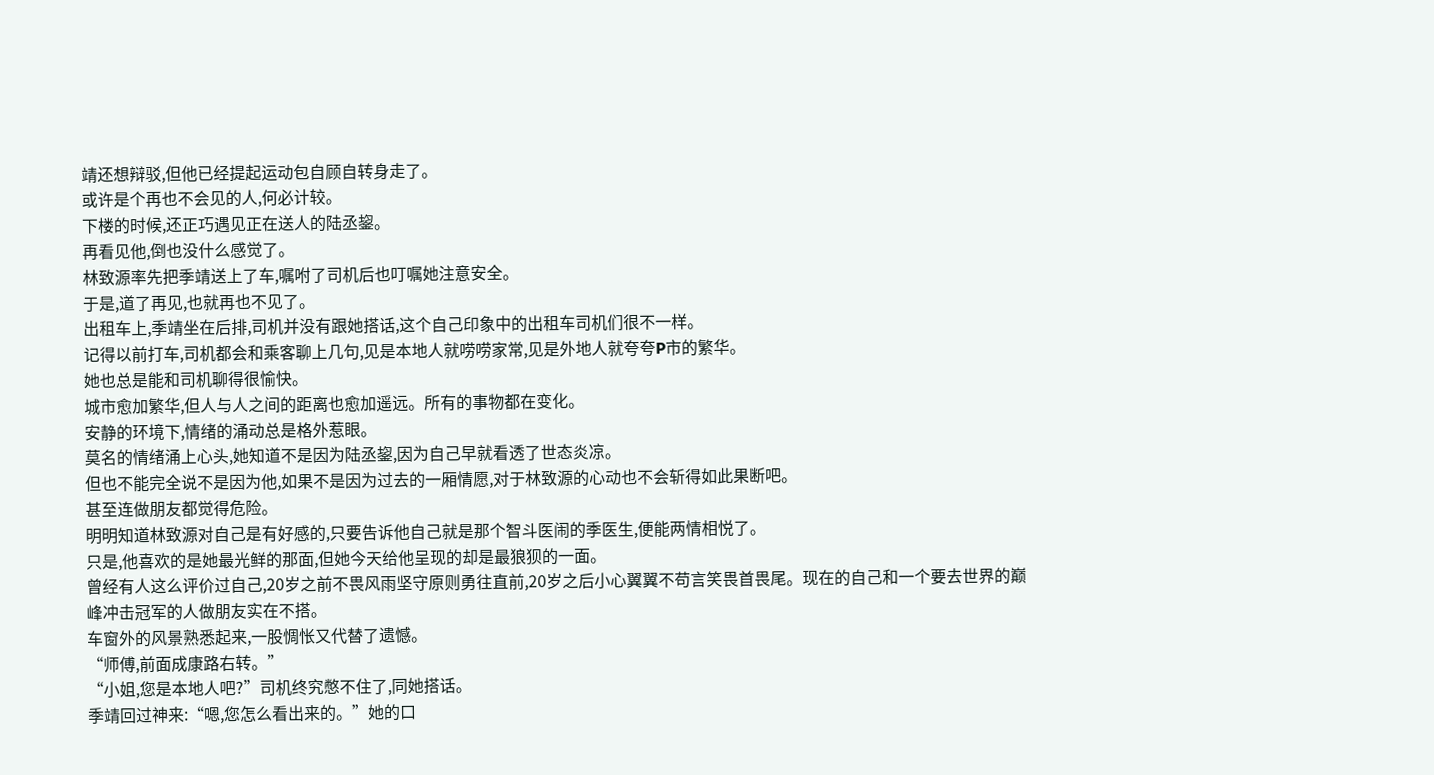靖还想辩驳,但他已经提起运动包自顾自转身走了。
或许是个再也不会见的人,何必计较。
下楼的时候,还正巧遇见正在送人的陆丞鋆。
再看见他,倒也没什么感觉了。
林致源率先把季靖送上了车,嘱咐了司机后也叮嘱她注意安全。
于是,道了再见,也就再也不见了。
出租车上,季靖坐在后排,司机并没有跟她搭话,这个自己印象中的出租车司机们很不一样。
记得以前打车,司机都会和乘客聊上几句,见是本地人就唠唠家常,见是外地人就夸夸P市的繁华。
她也总是能和司机聊得很愉快。
城市愈加繁华,但人与人之间的距离也愈加遥远。所有的事物都在变化。
安静的环境下,情绪的涌动总是格外惹眼。
莫名的情绪涌上心头,她知道不是因为陆丞鋆,因为自己早就看透了世态炎凉。
但也不能完全说不是因为他,如果不是因为过去的一厢情愿,对于林致源的心动也不会斩得如此果断吧。
甚至连做朋友都觉得危险。
明明知道林致源对自己是有好感的,只要告诉他自己就是那个智斗医闹的季医生,便能两情相悦了。
只是,他喜欢的是她最光鲜的那面,但她今天给他呈现的却是最狼狈的一面。
曾经有人这么评价过自己,20岁之前不畏风雨坚守原则勇往直前,20岁之后小心翼翼不苟言笑畏首畏尾。现在的自己和一个要去世界的巅峰冲击冠军的人做朋友实在不搭。
车窗外的风景熟悉起来,一股惆怅又代替了遗憾。
“师傅,前面成康路右转。”
“小姐,您是本地人吧?”司机终究憋不住了,同她搭话。
季靖回过神来:“嗯,您怎么看出来的。”她的口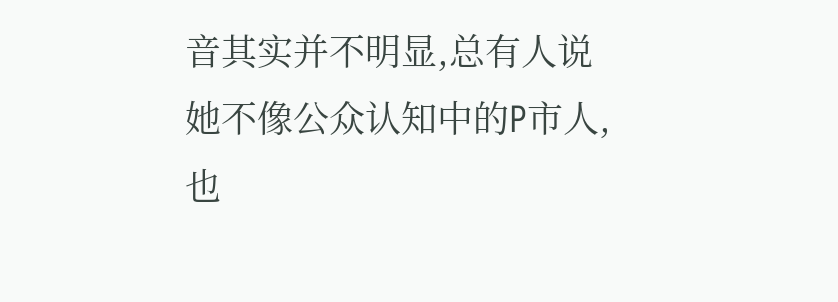音其实并不明显,总有人说她不像公众认知中的P市人,也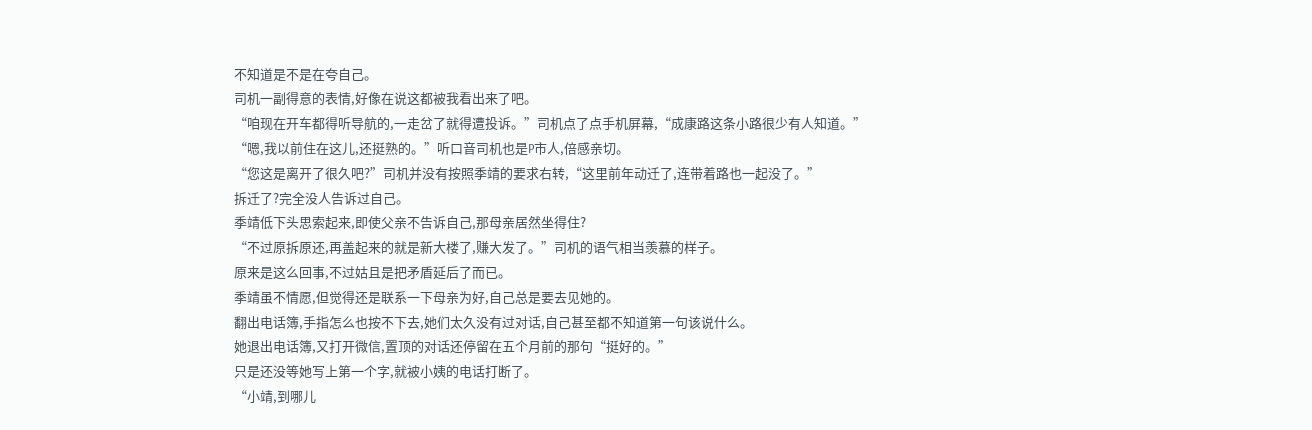不知道是不是在夸自己。
司机一副得意的表情,好像在说这都被我看出来了吧。
“咱现在开车都得听导航的,一走岔了就得遭投诉。”司机点了点手机屏幕,“成康路这条小路很少有人知道。”
“嗯,我以前住在这儿,还挺熟的。”听口音司机也是P市人,倍感亲切。
“您这是离开了很久吧?”司机并没有按照季靖的要求右转,“这里前年动迁了,连带着路也一起没了。”
拆迁了?完全没人告诉过自己。
季靖低下头思索起来,即使父亲不告诉自己,那母亲居然坐得住?
“不过原拆原还,再盖起来的就是新大楼了,赚大发了。”司机的语气相当羡慕的样子。
原来是这么回事,不过姑且是把矛盾延后了而已。
季靖虽不情愿,但觉得还是联系一下母亲为好,自己总是要去见她的。
翻出电话簿,手指怎么也按不下去,她们太久没有过对话,自己甚至都不知道第一句该说什么。
她退出电话簿,又打开微信,置顶的对话还停留在五个月前的那句“挺好的。”
只是还没等她写上第一个字,就被小姨的电话打断了。
“小靖,到哪儿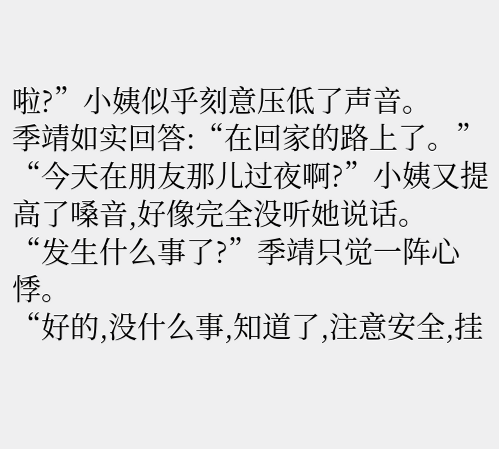啦?”小姨似乎刻意压低了声音。
季靖如实回答:“在回家的路上了。”
“今天在朋友那儿过夜啊?”小姨又提高了嗓音,好像完全没听她说话。
“发生什么事了?”季靖只觉一阵心悸。
“好的,没什么事,知道了,注意安全,挂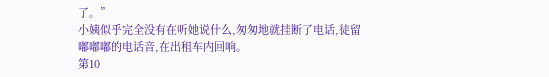了。”
小姨似乎完全没有在听她说什么,匆匆地就挂断了电话,徒留嘟嘟嘟的电话音,在出租车内回响。
第10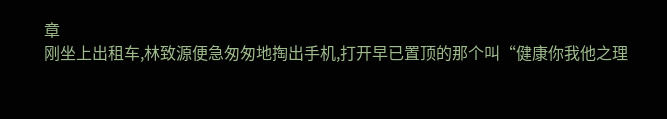章
刚坐上出租车,林致源便急匆匆地掏出手机,打开早已置顶的那个叫“健康你我他之理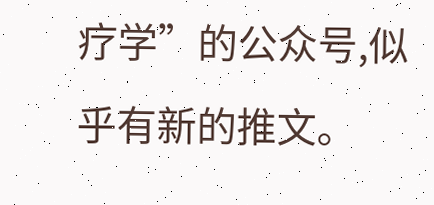疗学”的公众号,似乎有新的推文。